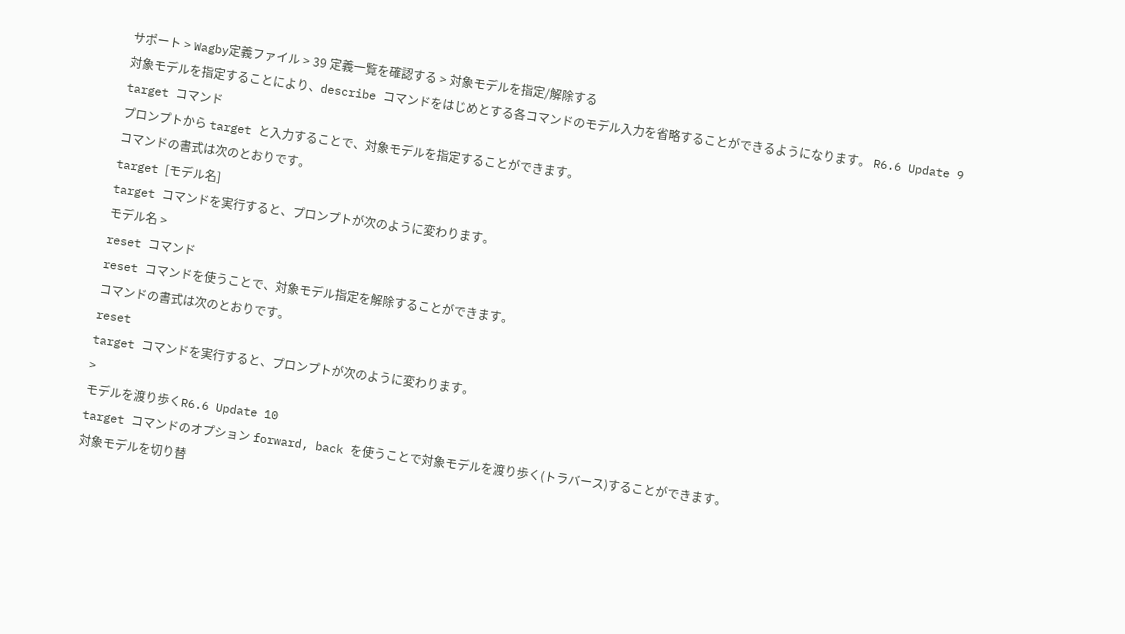サポート > Wagby定義ファイル > 39 定義一覧を確認する > 対象モデルを指定/解除する
対象モデルを指定することにより、describe コマンドをはじめとする各コマンドのモデル入力を省略することができるようになります。 R6.6 Update 9
target コマンド
プロンプトから target と入力することで、対象モデルを指定することができます。
コマンドの書式は次のとおりです。
target [モデル名]
target コマンドを実行すると、プロンプトが次のように変わります。
モデル名 >
reset コマンド
reset コマンドを使うことで、対象モデル指定を解除することができます。
コマンドの書式は次のとおりです。
reset
target コマンドを実行すると、プロンプトが次のように変わります。
>
モデルを渡り歩くR6.6 Update 10
target コマンドのオプション forward, back を使うことで対象モデルを渡り歩く(トラバース)することができます。
対象モデルを切り替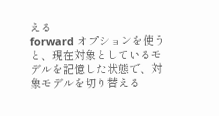える
forward オプションを使うと、現在対象としているモデルを記憶した状態で、対象モデルを切り替える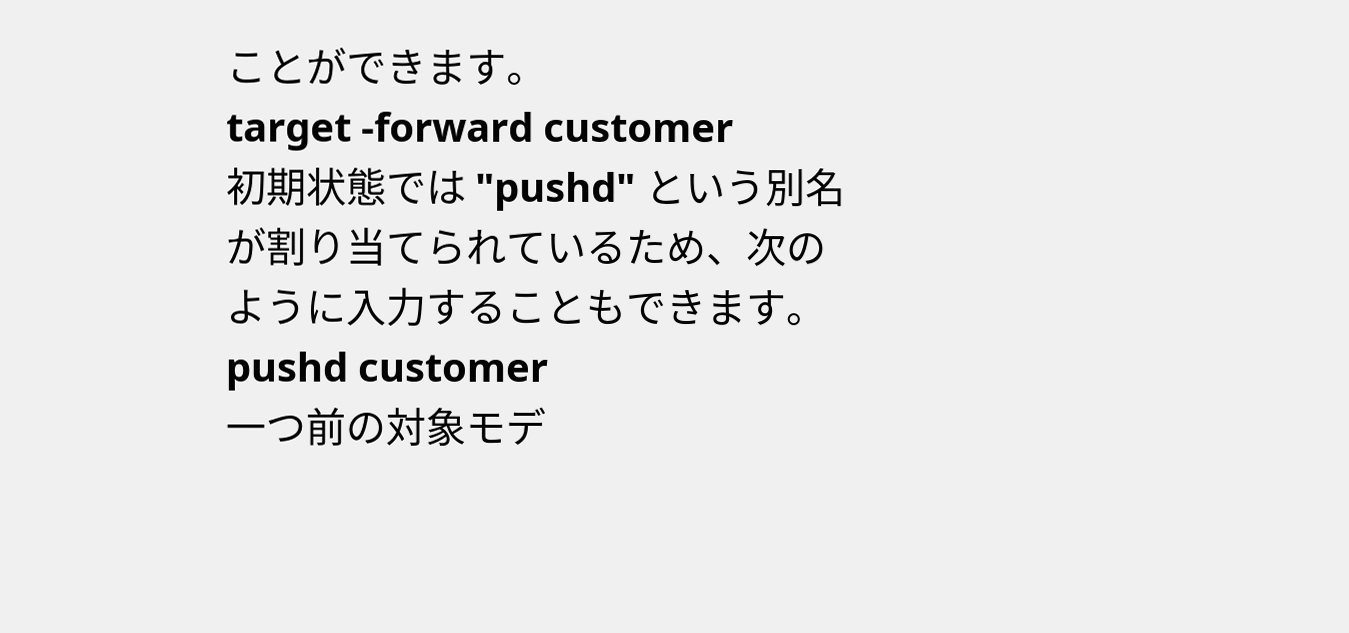ことができます。
target -forward customer
初期状態では "pushd" という別名が割り当てられているため、次のように入力することもできます。
pushd customer
一つ前の対象モデ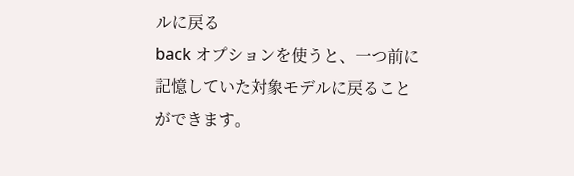ルに戻る
back オプションを使うと、一つ前に記憶していた対象モデルに戻ることができます。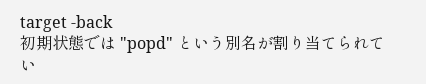target -back
初期状態では "popd" という別名が割り当てられてい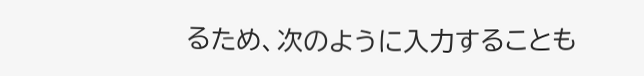るため、次のように入力することも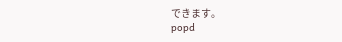できます。
popd